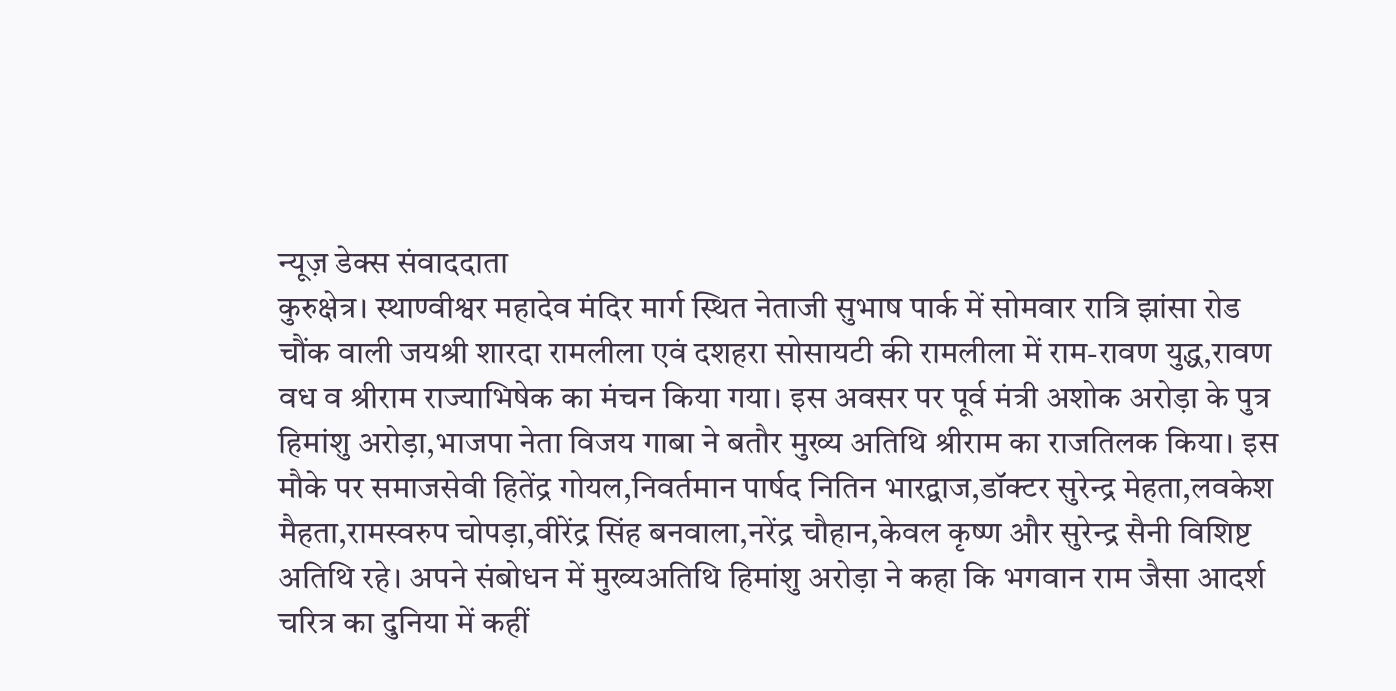न्यूज़ डेक्स संवाददाता
कुरुक्षेत्र। स्थाण्वीश्वर महादेव मंदिर मार्ग स्थित नेताजी सुभाष पार्क में सोमवार रात्रि झांसा रोड चौंक वाली जयश्री शारदा रामलीला एवं दशहरा सोसायटी की रामलीला में राम-रावण युद्ध,रावण वध व श्रीराम राज्याभिषेक का मंचन किया गया। इस अवसर पर पूर्व मंत्री अशोक अरोड़ा के पुत्र हिमांशु अरोड़ा,भाजपा नेता विजय गाबा ने बतौर मुख्य अतिथि श्रीराम का राजतिलक किया। इस मौके पर समाजसेवी हितेंद्र गोयल,निवर्तमान पार्षद नितिन भारद्वाज,डॉक्टर सुरेन्द्र मेहता,लवकेश मैहता,रामस्वरुप चोपड़ा,वीरेंद्र सिंह बनवाला,नरेंद्र चौहान,केवल कृष्ण और सुरेन्द्र सैनी विशिष्ट अतिथि रहे। अपने संबोधन में मुख्यअतिथि हिमांशु अरोड़ा ने कहा कि भगवान राम जैसा आदर्श चरित्र का दुनिया में कहीं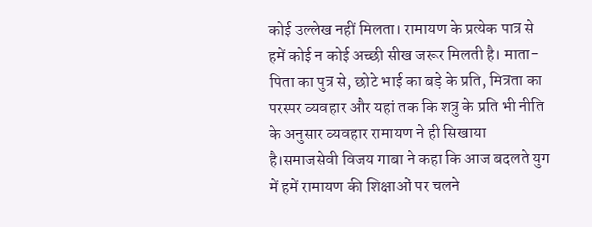कोई उल्लेख नहीं मिलता। रामायण के प्रत्येक पात्र से हमें कोई न कोई अच्छी सीख जरूर मिलती है। माता-पिता का पुत्र से, छोटे भाई का बड़े के प्रति, मित्रता का परस्पर व्यवहार और यहां तक कि शत्रु के प्रति भी नीति के अनुसार व्यवहार रामायण ने ही सिखाया है।समाजसेवी विजय गाबा ने कहा कि आज बदलते युग में हमें रामायण की शिक्षाओं पर चलने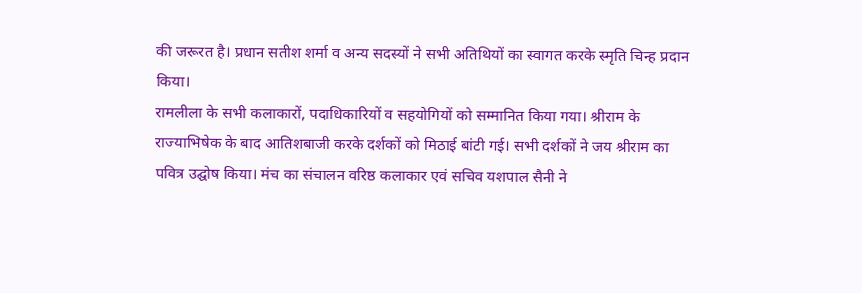की जरूरत है। प्रधान सतीश शर्मा व अन्य सदस्यों ने सभी अतिथियों का स्वागत करके स्मृति चिन्ह प्रदान किया।
रामलीला के सभी कलाकारों, पदाधिकारियों व सहयोगियों को सम्मानित किया गया। श्रीराम के राज्याभिषेक के बाद आतिशबाजी करके दर्शकों को मिठाई बांटी गई। सभी दर्शकों ने जय श्रीराम का पवित्र उद्घोष किया। मंच का संचालन वरिष्ठ कलाकार एवं सचिव यशपाल सैनी ने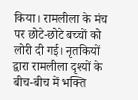किया। रामलीला के मंच पर छोटे-छोटे बच्चों को लोरी दी गई। नृतकियों द्वारा रामलीला दृश्यों के बीच-बीच में भक्ति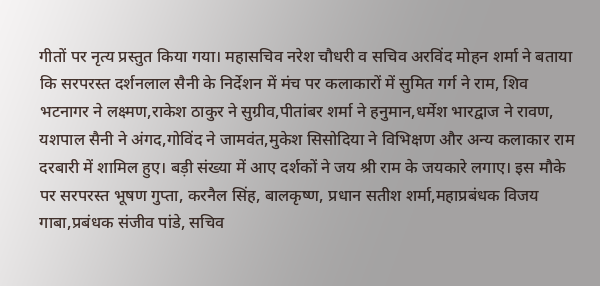गीतों पर नृत्य प्रस्तुत किया गया। महासचिव नरेश चौधरी व सचिव अरविंद मोहन शर्मा ने बताया कि सरपरस्त दर्शनलाल सैनी के निर्देशन में मंच पर कलाकारों में सुमित गर्ग ने राम, शिव भटनागर ने लक्ष्मण,राकेश ठाकुर ने सुग्रीव,पीतांबर शर्मा ने हनुमान,धर्मेश भारद्वाज ने रावण, यशपाल सैनी ने अंगद,गोविंद ने जामवंत,मुकेश सिसोदिया ने विभिक्षण और अन्य कलाकार राम दरबारी में शामिल हुए। बड़ी संख्या में आए दर्शकों ने जय श्री राम के जयकारे लगाए। इस मौके पर सरपरस्त भूषण गुप्ता, करनैल सिंह, बालकृष्ण, प्रधान सतीश शर्मा,महाप्रबंधक विजय गाबा,प्रबंधक संजीव पांडे, सचिव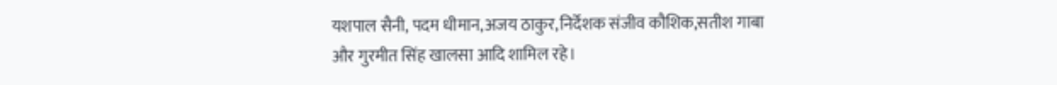यशपाल सैनी, पदम धीमान,अजय ठाकुर,निर्देशक संजीव कौशिक,सतीश गाबा और गुरमीत सिंह खालसा आदि शामिल रहे।